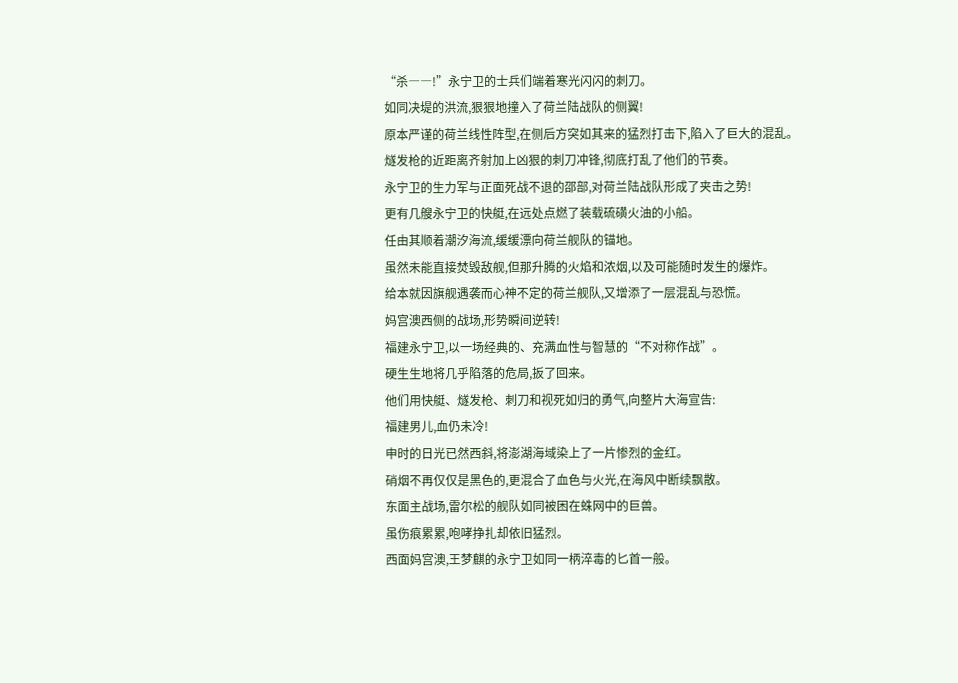“杀――!”永宁卫的士兵们端着寒光闪闪的刺刀。
如同决堤的洪流,狠狠地撞入了荷兰陆战队的侧翼!
原本严谨的荷兰线性阵型,在侧后方突如其来的猛烈打击下,陷入了巨大的混乱。
燧发枪的近距离齐射加上凶狠的刺刀冲锋,彻底打乱了他们的节奏。
永宁卫的生力军与正面死战不退的邵部,对荷兰陆战队形成了夹击之势!
更有几艘永宁卫的快艇,在远处点燃了装载硫磺火油的小船。
任由其顺着潮汐海流,缓缓漂向荷兰舰队的锚地。
虽然未能直接焚毁敌舰,但那升腾的火焰和浓烟,以及可能随时发生的爆炸。
给本就因旗舰遇袭而心神不定的荷兰舰队,又增添了一层混乱与恐慌。
妈宫澳西侧的战场,形势瞬间逆转!
福建永宁卫,以一场经典的、充满血性与智慧的“不对称作战”。
硬生生地将几乎陷落的危局,扳了回来。
他们用快艇、燧发枪、刺刀和视死如归的勇气,向整片大海宣告:
福建男儿,血仍未冷!
申时的日光已然西斜,将澎湖海域染上了一片惨烈的金红。
硝烟不再仅仅是黑色的,更混合了血色与火光,在海风中断续飘散。
东面主战场,雷尔松的舰队如同被困在蛛网中的巨兽。
虽伤痕累累,咆哮挣扎却依旧猛烈。
西面妈宫澳,王梦麒的永宁卫如同一柄淬毒的匕首一般。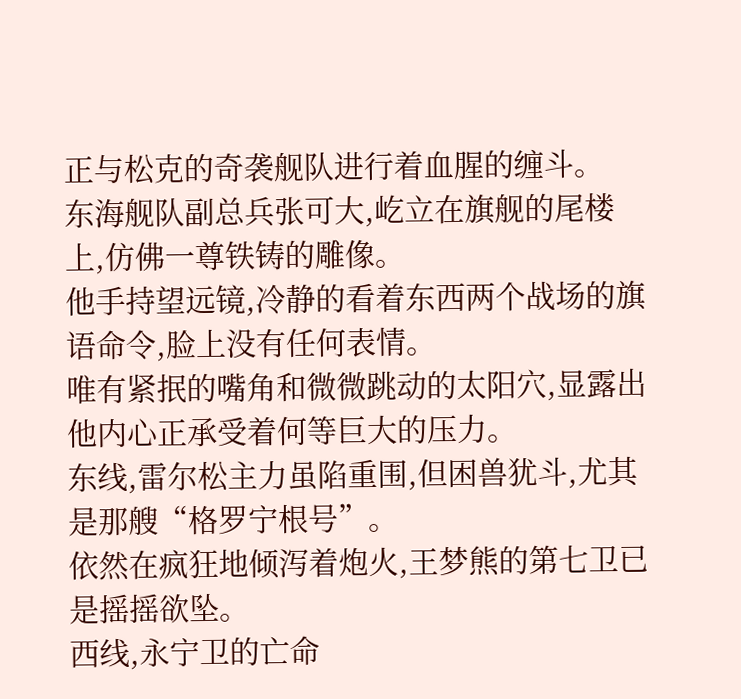正与松克的奇袭舰队进行着血腥的缠斗。
东海舰队副总兵张可大,屹立在旗舰的尾楼上,仿佛一尊铁铸的雕像。
他手持望远镜,冷静的看着东西两个战场的旗语命令,脸上没有任何表情。
唯有紧抿的嘴角和微微跳动的太阳穴,显露出他内心正承受着何等巨大的压力。
东线,雷尔松主力虽陷重围,但困兽犹斗,尤其是那艘“格罗宁根号”。
依然在疯狂地倾泻着炮火,王梦熊的第七卫已是摇摇欲坠。
西线,永宁卫的亡命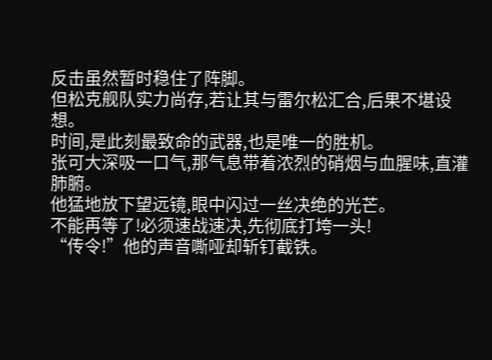反击虽然暂时稳住了阵脚。
但松克舰队实力尚存,若让其与雷尔松汇合,后果不堪设想。
时间,是此刻最致命的武器,也是唯一的胜机。
张可大深吸一口气,那气息带着浓烈的硝烟与血腥味,直灌肺腑。
他猛地放下望远镜,眼中闪过一丝决绝的光芒。
不能再等了!必须速战速决,先彻底打垮一头!
“传令!”他的声音嘶哑却斩钉截铁。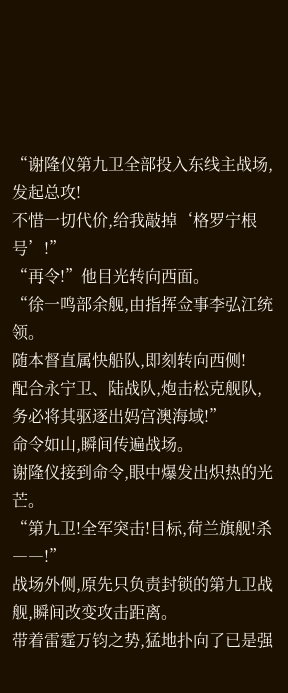“谢隆仪第九卫全部投入东线主战场,发起总攻!
不惜一切代价,给我敲掉‘格罗宁根号’!”
“再令!”他目光转向西面。
“徐一鸣部余舰,由指挥佥事李弘江统领。
随本督直属快船队,即刻转向西侧!
配合永宁卫、陆战队,炮击松克舰队,务必将其驱逐出妈宫澳海域!”
命令如山,瞬间传遍战场。
谢隆仪接到命令,眼中爆发出炽热的光芒。
“第九卫!全军突击!目标,荷兰旗舰!杀――!”
战场外侧,原先只负责封锁的第九卫战舰,瞬间改变攻击距离。
带着雷霆万钧之势,猛地扑向了已是强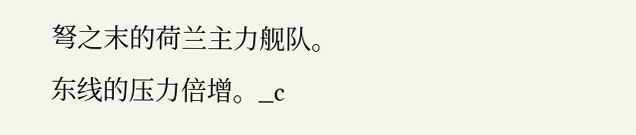弩之末的荷兰主力舰队。
东线的压力倍增。_c